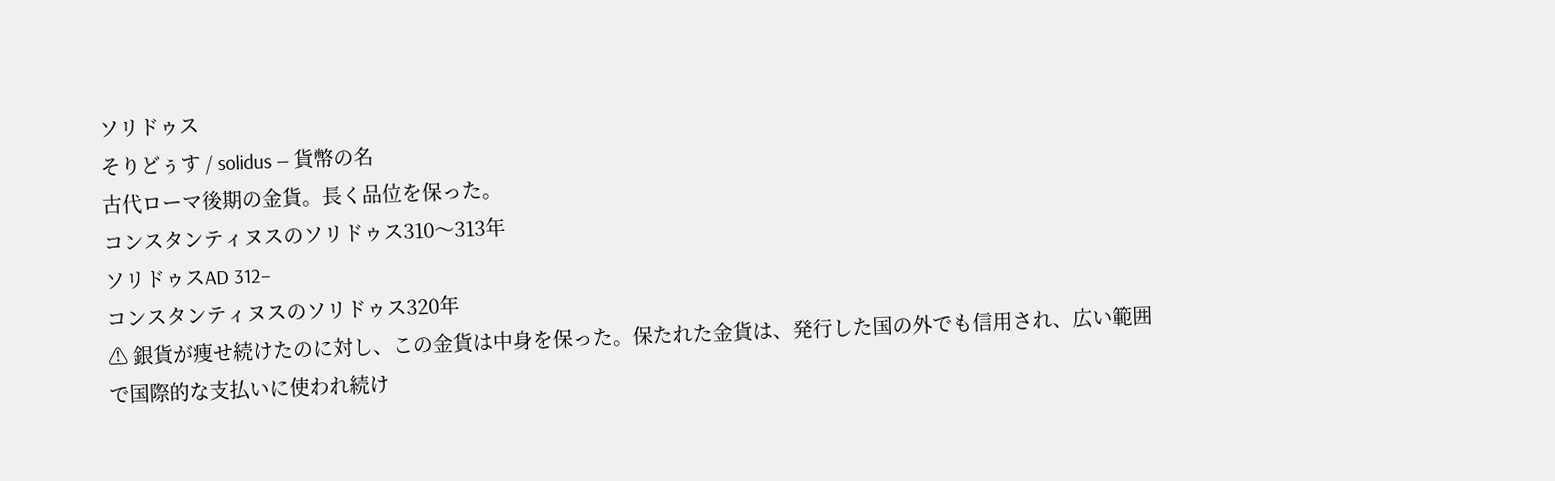ソリドゥス
そりどぅす / solidus — 貨幣の名
古代ローマ後期の金貨。長く品位を保った。
コンスタンティヌスのソリドゥス310〜313年
ソリドゥスAD 312–
コンスタンティヌスのソリドゥス320年
⚠ 銀貨が痩せ続けたのに対し、この金貨は中身を保った。保たれた金貨は、発行した国の外でも信用され、広い範囲で国際的な支払いに使われ続け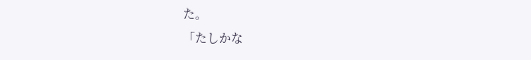た。
「たしかな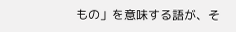もの」を意味する語が、そ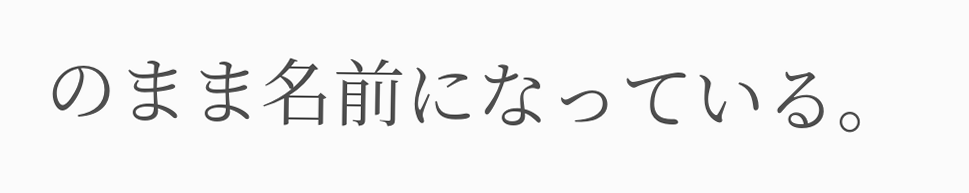のまま名前になっている。